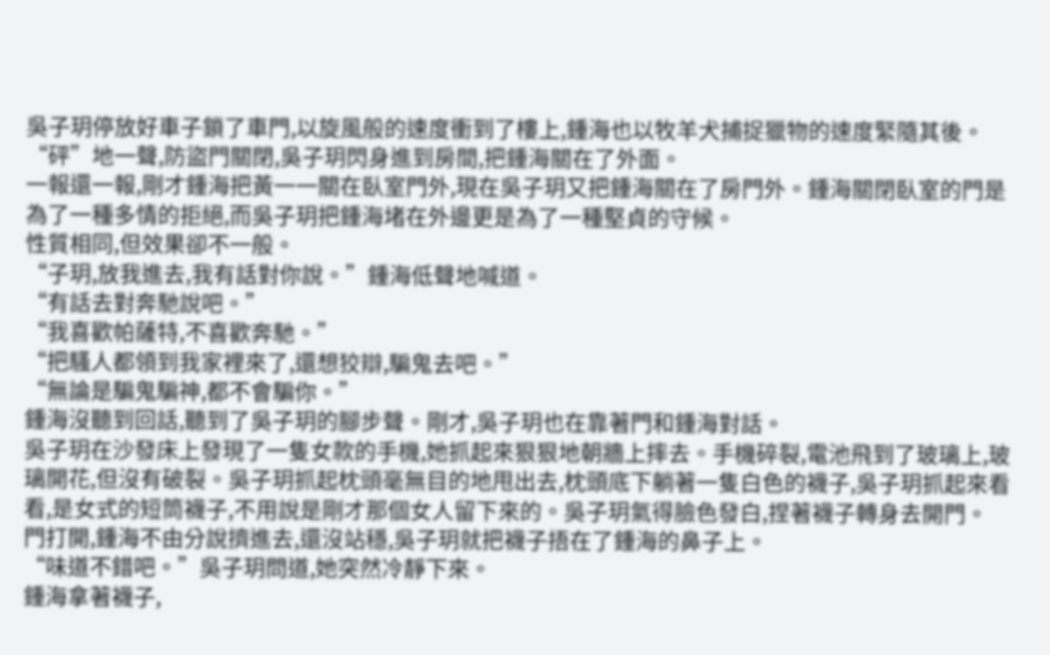吳子玥停放好車子鎖了車門,以旋風般的速度衝到了樓上,鍾海也以牧羊犬捕捉獵物的速度緊隨其後。
“砰”地一聲,防盜門關閉,吳子玥閃身進到房間,把鍾海關在了外面。
一報還一報,剛才鍾海把黃一一關在臥室門外,現在吳子玥又把鍾海關在了房門外。鍾海關閉臥室的門是為了一種多情的拒絕,而吳子玥把鍾海堵在外邊更是為了一種堅貞的守候。
性質相同,但效果卻不一般。
“子玥,放我進去,我有話對你說。”鍾海低聲地喊道。
“有話去對奔馳說吧。”
“我喜歡帕薩特,不喜歡奔馳。”
“把騷人都領到我家裡來了,還想狡辯,騙鬼去吧。”
“無論是騙鬼騙神,都不會騙你。”
鍾海沒聽到回話,聽到了吳子玥的腳步聲。剛才,吳子玥也在靠著門和鍾海對話。
吳子玥在沙發床上發現了一隻女款的手機,她抓起來狠狠地朝牆上摔去。手機碎裂,電池飛到了玻璃上,玻璃開花,但沒有破裂。吳子玥抓起枕頭毫無目的地甩出去,枕頭底下躺著一隻白色的襪子,吳子玥抓起來看看,是女式的短筒襪子,不用說是剛才那個女人留下來的。吳子玥氣得臉色發白,捏著襪子轉身去開門。
門打開,鍾海不由分說擠進去,還沒站穩,吳子玥就把襪子捂在了鍾海的鼻子上。
“味道不錯吧。”吳子玥問道,她突然冷靜下來。
鍾海拿著襪子,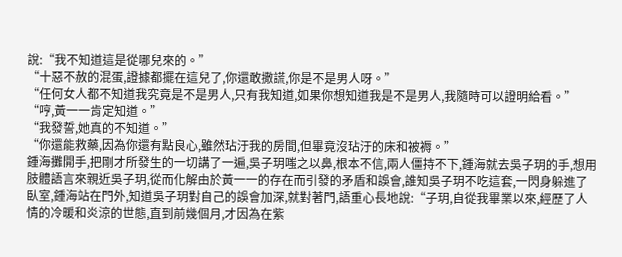說:“我不知道這是從哪兒來的。”
“十惡不赦的混蛋,證據都擺在這兒了,你還敢撒謊,你是不是男人呀。”
“任何女人都不知道我究竟是不是男人,只有我知道,如果你想知道我是不是男人,我隨時可以證明給看。”
“哼,黃一一肯定知道。”
“我發誓,她真的不知道。”
“你還能救藥,因為你還有點良心,雖然玷汙我的房間,但畢竟沒玷汙的床和被褥。”
鍾海攤開手,把剛才所發生的一切講了一遍,吳子玥嗤之以鼻,根本不信,兩人僵持不下,鍾海就去吳子玥的手,想用肢體語言來親近吳子玥,從而化解由於黃一一的存在而引發的矛盾和誤會,誰知吳子玥不吃這套,一閃身躲進了臥室,鍾海站在門外,知道吳子玥對自己的誤會加深,就對著門,語重心長地說:“子玥,自從我畢業以來,經歷了人情的冷暖和炎涼的世態,直到前幾個月,才因為在紫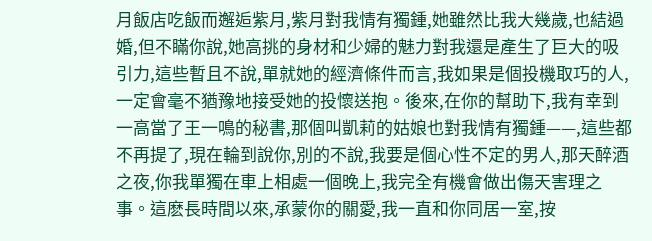月飯店吃飯而邂逅紫月,紫月對我情有獨鍾,她雖然比我大幾歲,也結過婚,但不瞞你說,她高挑的身材和少婦的魅力對我還是產生了巨大的吸引力,這些暫且不說,單就她的經濟條件而言,我如果是個投機取巧的人,一定會毫不猶豫地接受她的投懷送抱。後來,在你的幫助下,我有幸到一高當了王一鳴的秘書,那個叫凱莉的姑娘也對我情有獨鍾——,這些都不再提了,現在輪到說你,別的不說,我要是個心性不定的男人,那天醉酒之夜,你我單獨在車上相處一個晚上,我完全有機會做出傷天害理之事。這麽長時間以來,承蒙你的關愛,我一直和你同居一室,按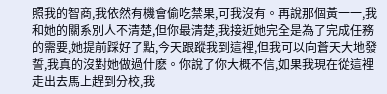照我的智商,我依然有機會偷吃禁果,可我沒有。再說那個黃一一,我和她的關系別人不清楚,但你最清楚,我接近她完全是為了完成任務的需要,她提前踩好了點,今天跟蹤我到這裡,但我可以向蒼天大地發誓,我真的沒對她做過什麽。你說了你大概不信,如果我現在從這裡走出去馬上趕到分校,我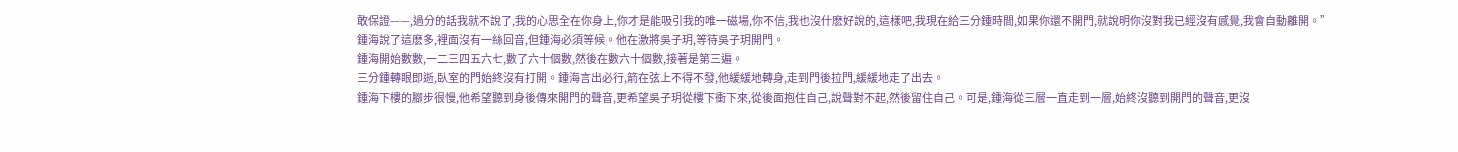敢保證——,過分的話我就不說了,我的心思全在你身上,你才是能吸引我的唯一磁場,你不信,我也沒什麽好說的,這樣吧,我現在給三分鍾時間,如果你還不開門,就說明你沒對我已經沒有感覺,我會自動離開。”
鍾海說了這麽多,裡面沒有一絲回音,但鍾海必須等候。他在激將吳子玥,等待吳子玥開門。
鍾海開始數數,一二三四五六七,數了六十個數,然後在數六十個數,接著是第三遍。
三分鍾轉眼即逝,臥室的門始終沒有打開。鍾海言出必行,箭在弦上不得不發,他緩緩地轉身,走到門後拉門,緩緩地走了出去。
鍾海下樓的腳步很慢,他希望聽到身後傳來開門的聲音,更希望吳子玥從樓下衝下來,從後面抱住自己,說聲對不起,然後留住自己。可是,鍾海從三層一直走到一層,始終沒聽到開門的聲音,更沒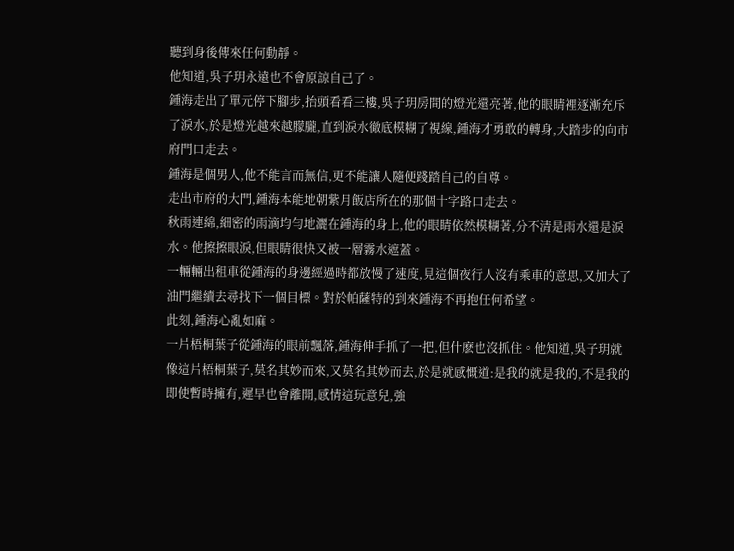聽到身後傳來任何動靜。
他知道,吳子玥永遠也不會原諒自己了。
鍾海走出了單元停下腳步,抬頭看看三樓,吳子玥房間的燈光還亮著,他的眼睛裡逐漸充斥了淚水,於是燈光越來越朦朧,直到淚水徹底模糊了視線,鍾海才勇敢的轉身,大踏步的向市府門口走去。
鍾海是個男人,他不能言而無信,更不能讓人隨便踐踏自己的自尊。
走出市府的大門,鍾海本能地朝紫月飯店所在的那個十字路口走去。
秋雨連綿,細密的雨滴均勻地灑在鍾海的身上,他的眼睛依然模糊著,分不清是雨水還是淚水。他擦擦眼淚,但眼睛很快又被一層霧水遮蓋。
一輛輛出租車從鍾海的身邊經過時都放慢了速度,見這個夜行人沒有乘車的意思,又加大了油門繼續去尋找下一個目標。對於帕薩特的到來鍾海不再抱任何希望。
此刻,鍾海心亂如麻。
一片梧桐葉子從鍾海的眼前飄落,鍾海伸手抓了一把,但什麽也沒抓住。他知道,吳子玥就像這片梧桐葉子,莫名其妙而來,又莫名其妙而去,於是就感慨道:是我的就是我的,不是我的即使暫時擁有,遲早也會離開,感情這玩意兒,強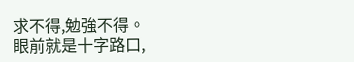求不得,勉強不得。
眼前就是十字路口,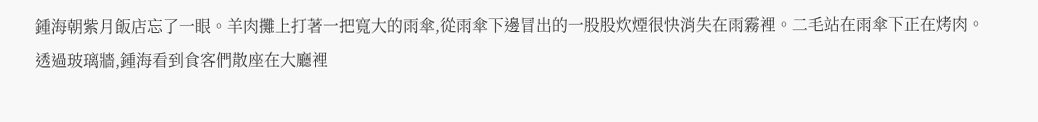鍾海朝紫月飯店忘了一眼。羊肉攤上打著一把寬大的雨傘,從雨傘下邊冒出的一股股炊煙很快消失在雨霧裡。二毛站在雨傘下正在烤肉。
透過玻璃牆,鍾海看到食客們散座在大廳裡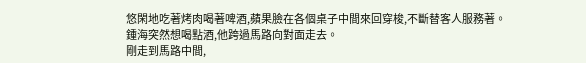悠閑地吃著烤肉喝著啤酒,蘋果臉在各個桌子中間來回穿梭,不斷替客人服務著。
鍾海突然想喝點酒,他跨過馬路向對面走去。
剛走到馬路中間,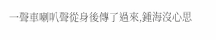一聲車喇叭聲從身後傳了過來,鍾海沒心思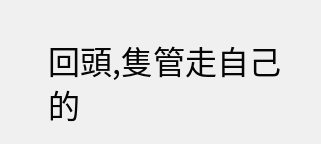回頭,隻管走自己的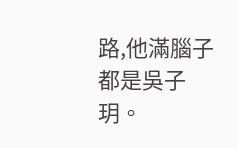路,他滿腦子都是吳子玥。